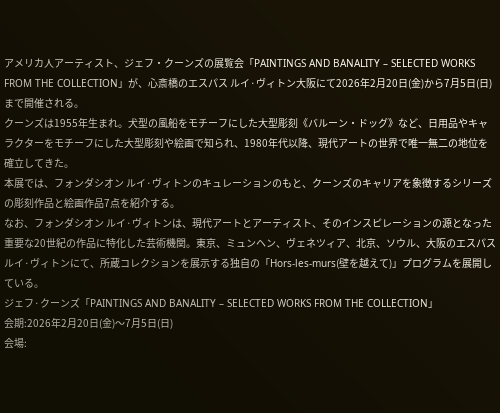アメリカ人アーティスト、ジェフ・クーンズの展覧会「PAINTINGS AND BANALITY – SELECTED WORKS FROM THE COLLECTION」が、心斎橋のエスパス ルイ·ヴィトン大阪にて2026年2月20日(金)から7月5日(日)まで開催される。
クーンズは1955年生まれ。犬型の風船をモチーフにした大型彫刻《バルーン・ドッグ》など、日用品やキャラクターをモチーフにした大型彫刻や絵画で知られ、1980年代以降、現代アートの世界で唯一無二の地位を確立してきた。
本展では、フォンダシオン ルイ·ヴィトンのキュレーションのもと、クーンズのキャリアを象徴するシリーズの彫刻作品と絵画作品7点を紹介する。
なお、フォンダシオン ルイ·ヴィトンは、現代アートとアーティスト、そのインスピレーションの源となった重要な20世紀の作品に特化した芸術機関。東京、ミュンヘン、ヴェネツィア、北京、ソウル、大阪のエスパス ルイ·ヴィトンにて、所蔵コレクションを展示する独自の「Hors-les-murs(壁を越えて)」プログラムを展開している。
ジェフ·クーンズ「PAINTINGS AND BANALITY – SELECTED WORKS FROM THE COLLECTION」
会期:2026年2月20日(金)〜7月5日(日)
会場: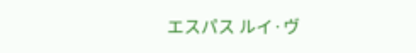エスパス ルイ·ヴ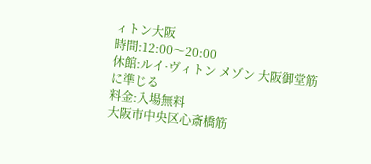ィトン大阪
時間:12:00〜20:00
休館:ルイ·ヴィトン メゾン 大阪御堂筋に準じる
料金:入場無料
大阪市中央区心斎橋筋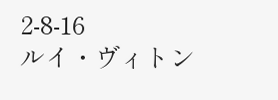2-8-16
ルイ・ヴィトン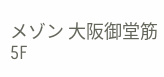メゾン 大阪御堂筋 5F